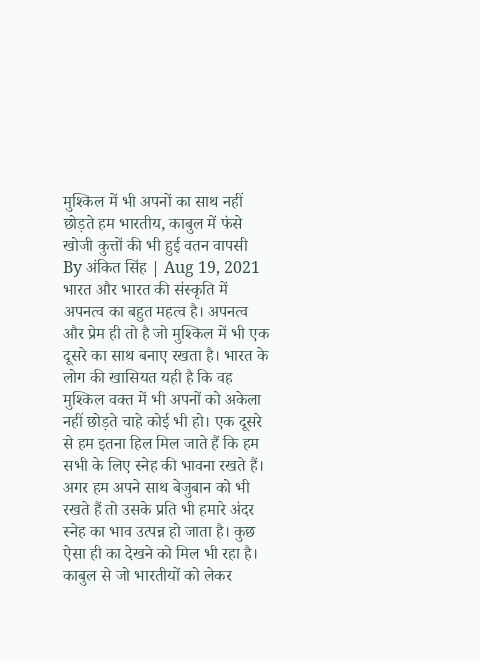मुश्किल में भी अपनों का साथ नहीं छोड़ते हम भारतीय, काबुल में फंसे खोजी कुत्तों की भी हुई वतन वापसी
By अंकित सिंह | Aug 19, 2021
भारत और भारत की संस्कृति में अपनत्व का बहुत महत्व है। अपनत्व और प्रेम ही तो है जो मुश्किल में भी एक दूसरे का साथ बनाए रखता है। भारत के लोग की खासियत यही है कि वह मुश्किल वक्त में भी अपनों को अकेला नहीं छोड़ते चाहे कोई भी हो। एक दूसरे से हम इतना हिल मिल जाते हैं कि हम सभी के लिए स्नेह की भावना रखते हैं। अगर हम अपने साथ बेजुबान को भी रखते हैं तो उसके प्रति भी हमारे अंदर स्नेह का भाव उत्पन्न हो जाता है। कुछ ऐसा ही का देखने को मिल भी रहा है। काबुल से जो भारतीयों को लेकर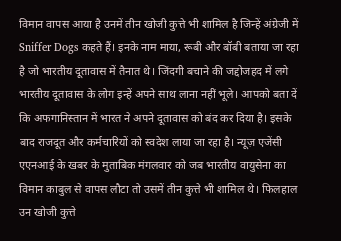विमान वापस आया है उनमें तीन खोजी कुत्ते भी शामिल है जिन्हें अंग्रेजी में Sniffer Dogs कहते हैं। इनके नाम माया, रूबी और बॉबी बताया जा रहा है जो भारतीय दूतावास में तैनात थे। जिंदगी बचाने की जद्दोजहद में लगे भारतीय दूतावास के लोग इन्हें अपने साथ लाना नहीं भूले। आपको बता दें कि अफगानिस्तान में भारत ने अपने दूतावास को बंद कर दिया है। इसके बाद राजदूत और कर्मचारियों को स्वदेश लाया जा रहा है। न्यूज़ एजेंसी एएनआई के खबर के मुताबिक मंगलवार को जब भारतीय वायुसेना का विमान काबुल से वापस लौटा तो उसमें तीन कुत्ते भी शामिल थे। फिलहाल उन खोजी कुत्ते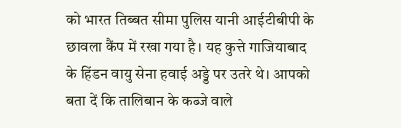को भारत तिब्बत सीमा पुलिस यानी आईटीबीपी के छावला कैंप में रखा गया है। यह कुत्ते गाजियाबाद के हिंडन वायु सेना हवाई अड्डे पर उतरे थे। आपको बता दें कि तालिबान के कब्जे वाले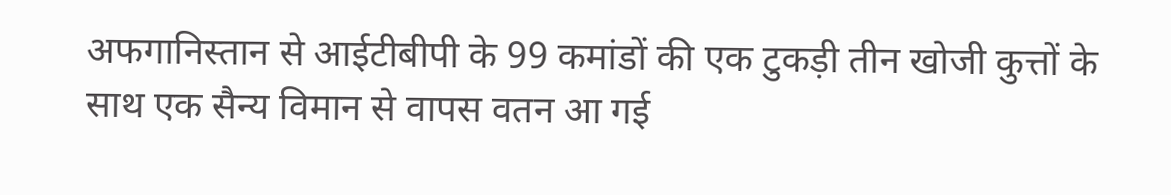अफगानिस्तान से आईटीबीपी के 99 कमांडों की एक टुकड़ी तीन खोजी कुत्तों के साथ एक सैन्य विमान से वापस वतन आ गई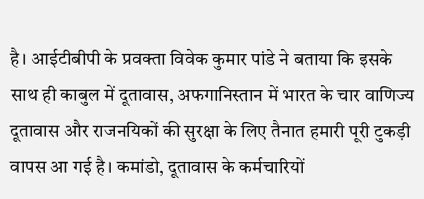है। आईटीबीपी के प्रवक्ता विवेक कुमार पांडे ने बताया कि इसके साथ ही काबुल में दूतावास, अफगानिस्तान में भारत के चार वाणिज्य दूतावास और राजनयिकों की सुरक्षा के लिए तैनात हमारी पूरी टुकड़ी वापस आ गई है। कमांडो, दूतावास के कर्मचारियों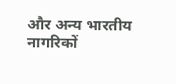और अन्य भारतीय नागरिकों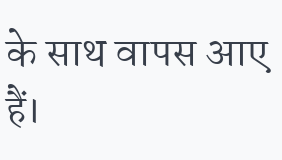के साथ वापस आए हैं।